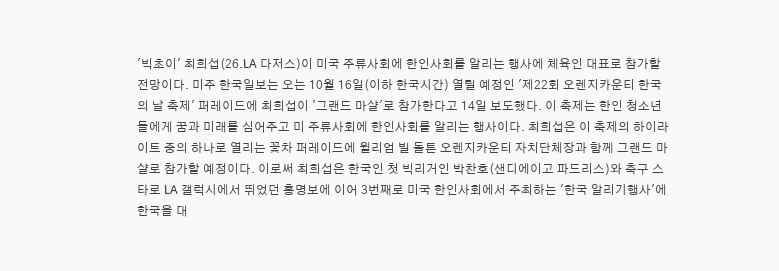'빅초이' 최희섭(26.LA 다저스)이 미국 주류사회에 한인사회를 알리는 행사에 체육인 대표로 참가할 전망이다. 미주 한국일보는 오는 10월 16일(이하 한국시간) 열릴 예정인 '제22회 오렌지카운티 한국의 날 축제' 퍼레이드에 최희섭이 '그랜드 마샬'로 참가한다고 14일 보도했다. 이 축제는 한인 청소년들에게 꿈과 미래를 심어주고 미 주류사회에 한인사회를 알리는 행사이다. 최희섭은 이 축제의 하이라이트 중의 하나로 열리는 꽃차 퍼레이드에 윌리엄 빌 돌튼 오렌지카운티 자치단체장과 함께 그랜드 마샬로 참가할 예정이다. 이로써 최희섭은 한국인 첫 빅리거인 박찬호(샌디에이고 파드리스)와 축구 스타로 LA 갤럭시에서 뛰었던 홍명보에 이어 3번째로 미국 한인사회에서 주최하는 '한국 알리기행사'에 한국을 대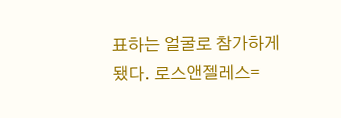표하는 얼굴로 참가하게 됐다. 로스앤젤레스=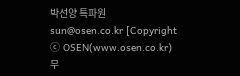박선양 특파원 sun@osen.co.kr [Copyright ⓒ OSEN(www.osen.co.kr) 무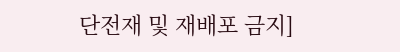단전재 및 재배포 금지]